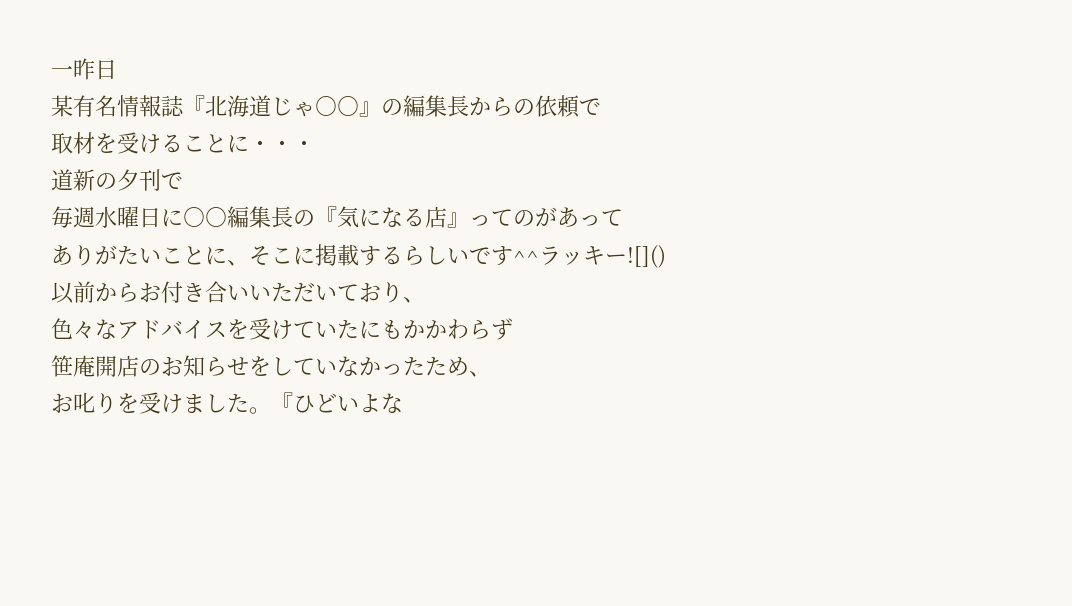一昨日
某有名情報誌『北海道じゃ○○』の編集長からの依頼で
取材を受けることに・・・
道新の夕刊で
毎週水曜日に○○編集長の『気になる店』ってのがあって
ありがたいことに、そこに掲載するらしいです^^ラッキー![]()
以前からお付き合いいただいており、
色々なアドバイスを受けていたにもかかわらず
笹庵開店のお知らせをしていなかったため、
お叱りを受けました。『ひどいよな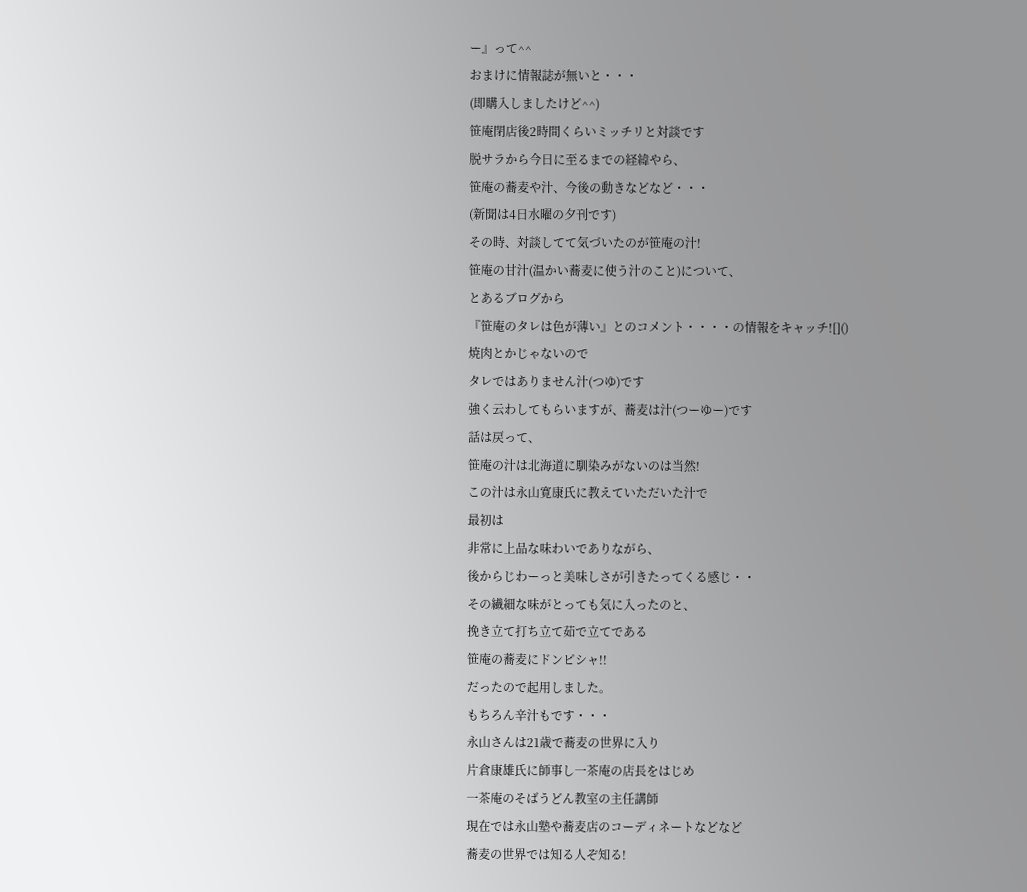ー』って^^
おまけに情報誌が無いと・・・
(即購入しましたけど^^)
笹庵閉店後2時間くらいミッチリと対談です
脱サラから今日に至るまでの経緯やら、
笹庵の蕎麦や汁、今後の動きなどなど・・・
(新聞は4日水曜の夕刊です)
その時、対談してて気づいたのが笹庵の汁!
笹庵の甘汁(温かい蕎麦に使う汁のこと)について、
とあるブログから
『笹庵のタレは色が薄い』とのコメント・・・・の情報をキャッチ![]()
焼肉とかじゃないので
タレではありません汁(つゆ)です
強く云わしてもらいますが、蕎麦は汁(つーゆー)です
話は戻って、
笹庵の汁は北海道に馴染みがないのは当然!
この汁は永山寛康氏に教えていただいた汁で
最初は
非常に上品な味わいでありながら、
後からじわーっと美味しさが引きたってくる感じ・・
その繊細な味がとっても気に入ったのと、
挽き立て打ち立て茹で立てである
笹庵の蕎麦にドンピシャ!!
だったので起用しました。
もちろん辛汁もです・・・
永山さんは21歳で蕎麦の世界に入り
片倉康雄氏に師事し一茶庵の店長をはじめ
一茶庵のそばうどん教室の主任講師
現在では永山塾や蕎麦店のコーディネートなどなど
蕎麦の世界では知る人ぞ知る!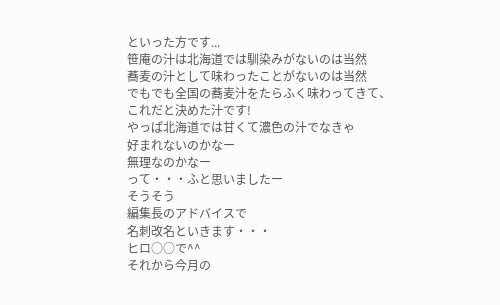といった方です...
笹庵の汁は北海道では馴染みがないのは当然
蕎麦の汁として味わったことがないのは当然
でもでも全国の蕎麦汁をたらふく味わってきて、
これだと決めた汁です!
やっぱ北海道では甘くて濃色の汁でなきゃ
好まれないのかなー
無理なのかなー
って・・・ふと思いましたー
そうそう
編集長のアドバイスで
名刺改名といきます・・・
ヒロ○○で^^
それから今月の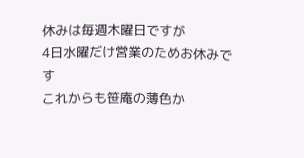休みは毎週木曜日ですが
4日水曜だけ営業のためお休みです
これからも笹庵の薄色か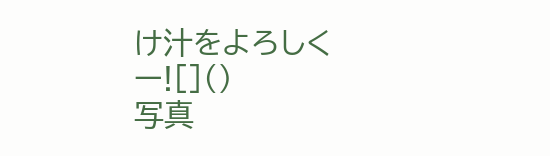け汁をよろしくー![]()
写真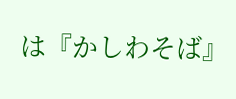は『かしわそば』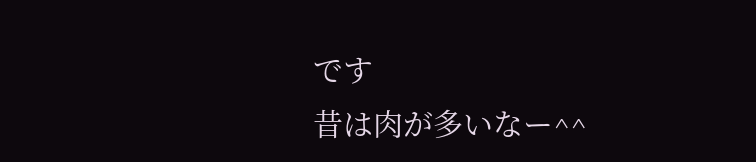です
昔は肉が多いなー^^